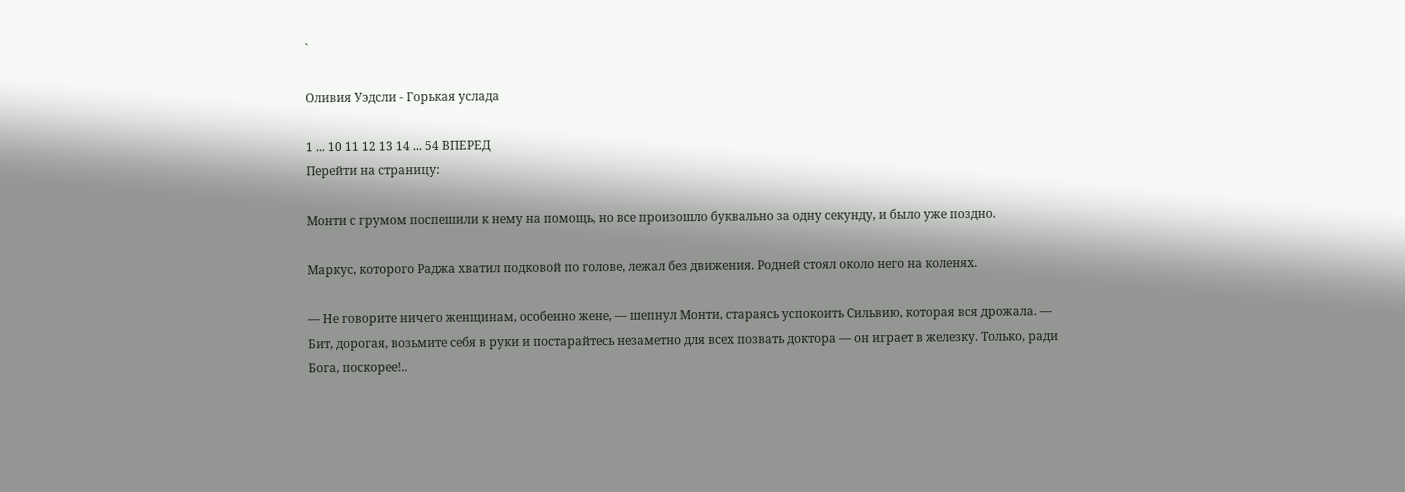`

Оливия Уэдсли - Горькая услада

1 ... 10 11 12 13 14 ... 54 ВПЕРЕД
Перейти на страницу:

Монти с грумом поспешили к нему на помощь, но все произошло буквально за одну секунду, и было уже поздно.

Маркус, которого Раджа хватил подковой по голове, лежал без движения. Родней стоял около него на коленях.

— Не говорите ничего женщинам, особенно жене, — шепнул Монти, стараясь успокоить Сильвию, которая вся дрожала. — Бит, дорогая, возьмите себя в руки и постарайтесь незаметно для всех позвать доктора — он играет в железку. Только, ради Бога, поскорее!..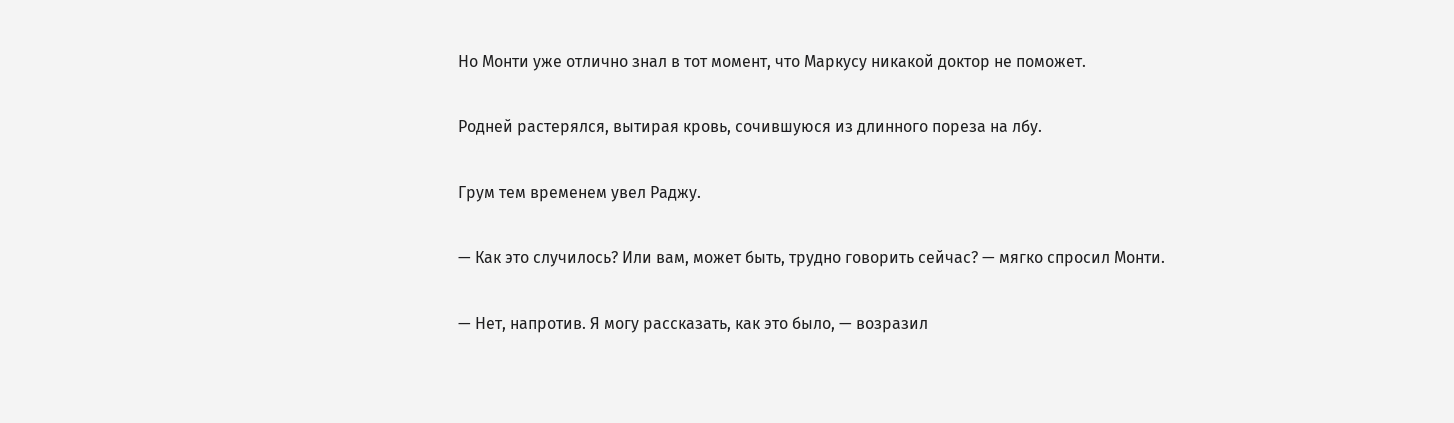Но Монти уже отлично знал в тот момент, что Маркусу никакой доктор не поможет.

Родней растерялся, вытирая кровь, сочившуюся из длинного пореза на лбу.

Грум тем временем увел Раджу.

— Как это случилось? Или вам, может быть, трудно говорить сейчас? — мягко спросил Монти.

— Нет, напротив. Я могу рассказать, как это было, — возразил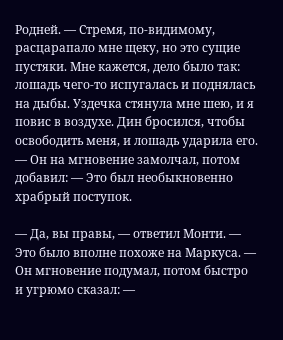Родней. — Стремя, по-видимому, расцарапало мне щеку, но это сущие пустяки. Мне кажется, дело было так: лошадь чего-то испугалась и поднялась на дыбы. Уздечка стянула мне шею, и я повис в воздухе. Дин бросился, чтобы освободить меня, и лошадь ударила его. — Он на мгновение замолчал, потом добавил: — Это был необыкновенно храбрый поступок.

— Да, вы правы, — ответил Монти. — Это было вполне похоже на Маркуса. — Он мгновение подумал, потом быстро и угрюмо сказал: —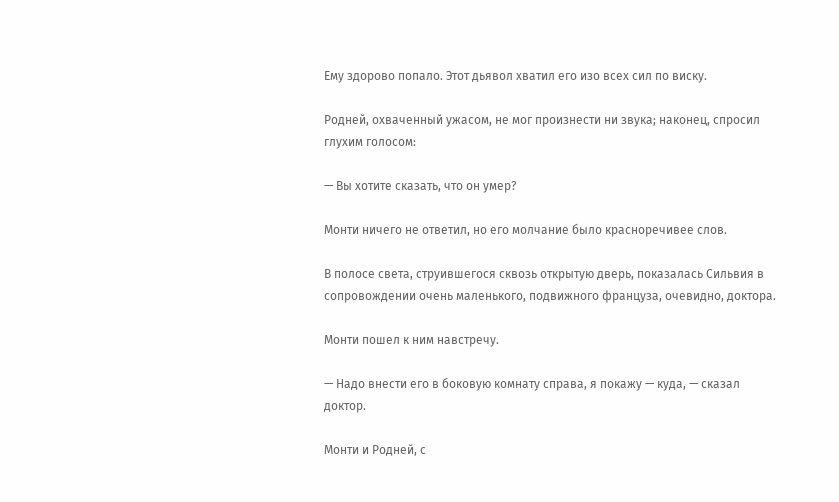Ему здорово попало. Этот дьявол хватил его изо всех сил по виску.

Родней, охваченный ужасом, не мог произнести ни звука; наконец, спросил глухим голосом:

— Вы хотите сказать, что он умер?

Монти ничего не ответил, но его молчание было красноречивее слов.

В полосе света, струившегося сквозь открытую дверь, показалась Сильвия в сопровождении очень маленького, подвижного француза, очевидно, доктора.

Монти пошел к ним навстречу.

— Надо внести его в боковую комнату справа, я покажу — куда, — сказал доктор.

Монти и Родней, с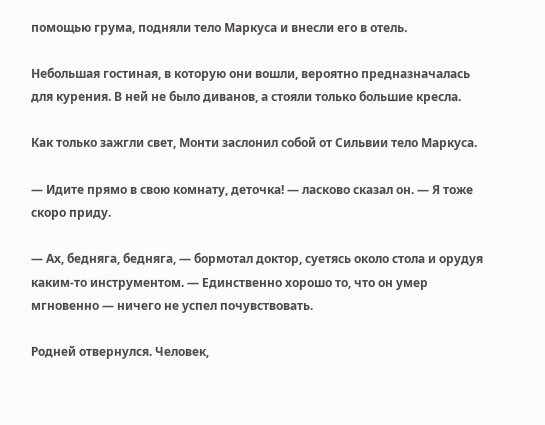помощью грума, подняли тело Маркуса и внесли его в отель.

Небольшая гостиная, в которую они вошли, вероятно предназначалась для курения. В ней не было диванов, а стояли только большие кресла.

Как только зажгли свет, Монти заслонил собой от Сильвии тело Маркуса.

— Идите прямо в свою комнату, деточка! — ласково сказал он. — Я тоже скоро приду.

— Ах, бедняга, бедняга, — бормотал доктор, суетясь около стола и орудуя каким-то инструментом. — Единственно хорошо то, что он умер мгновенно — ничего не успел почувствовать.

Родней отвернулся. Человек,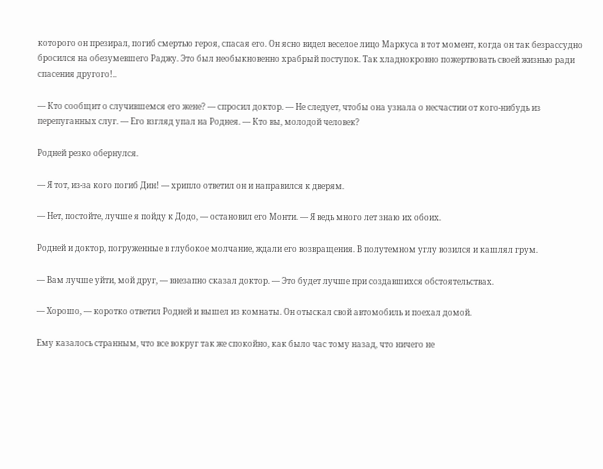которого он презирал, погиб смертью героя, спасая его. Он ясно видел веселое лицо Маркуса в тот момент, когда он так безрассудно бросился на обезумевшего Раджу. Это был необыкновенно храбрый поступок. Так хладнокровно пожертвовать своей жизнью ради спасения другого!..

— Кто сообщит о случившемся его жене? — спросил доктор. — Не следует, чтобы она узнала о несчастии от кого-нибудь из перепуганных слуг. — Его взгляд упал на Роднея. — Кто вы, молодой человек?

Родней резко обернулся.

— Я тот, из-за кого погиб Дин! — хрипло ответил он и направился к дверям.

— Нет, постойте, лучше я пойду к Додо, — остановил его Монти. — Я ведь много лет знаю их обоих.

Родней и доктор, погруженные в глубокое молчание, ждали его возвращения. В полутемном углу возился и кашлял грум.

— Вам лучше уйти, мой друг, — внезапно сказал доктор. — Это будет лучше при создавшихся обстоятельствах.

— Хорошо, — коротко ответил Родней и вышел из комнаты. Он отыскал свой автомобиль и поехал домой.

Ему казалось странным, что все вокруг так же спокойно, как было час тому назад, что ничего не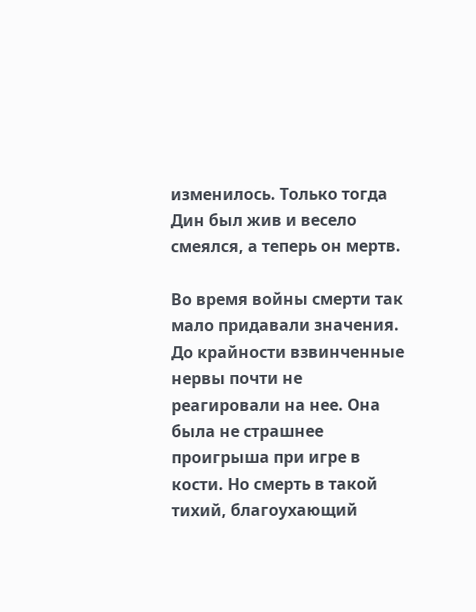изменилось. Только тогда Дин был жив и весело смеялся, а теперь он мертв.

Во время войны смерти так мало придавали значения. До крайности взвинченные нервы почти не реагировали на нее. Она была не страшнее проигрыша при игре в кости. Но смерть в такой тихий, благоухающий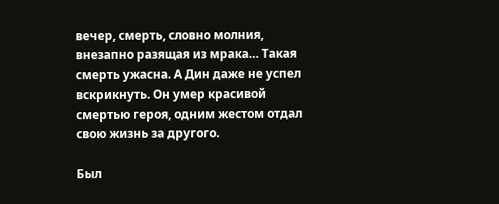вечер, смерть, словно молния, внезапно разящая из мрака… Такая смерть ужасна. А Дин даже не успел вскрикнуть. Он умер красивой смертью героя, одним жестом отдал свою жизнь за другого.

Был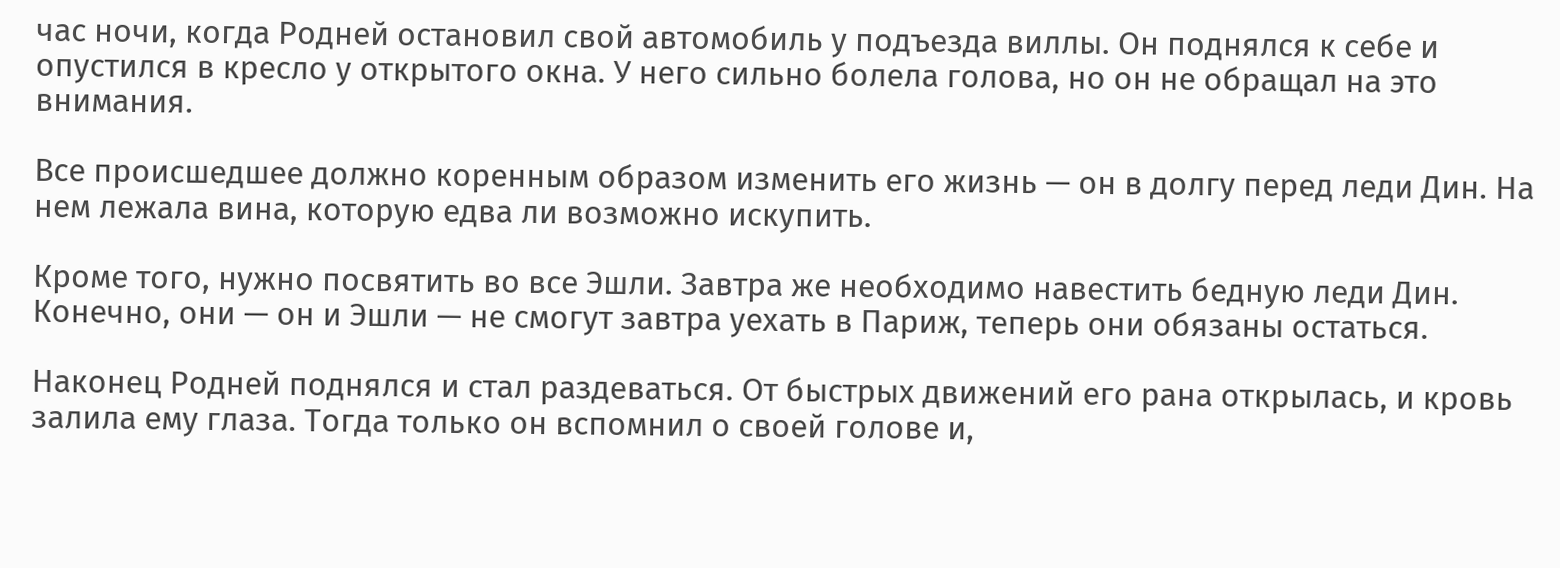час ночи, когда Родней остановил свой автомобиль у подъезда виллы. Он поднялся к себе и опустился в кресло у открытого окна. У него сильно болела голова, но он не обращал на это внимания.

Все происшедшее должно коренным образом изменить его жизнь — он в долгу перед леди Дин. На нем лежала вина, которую едва ли возможно искупить.

Кроме того, нужно посвятить во все Эшли. Завтра же необходимо навестить бедную леди Дин. Конечно, они — он и Эшли — не смогут завтра уехать в Париж, теперь они обязаны остаться.

Наконец Родней поднялся и стал раздеваться. От быстрых движений его рана открылась, и кровь залила ему глаза. Тогда только он вспомнил о своей голове и,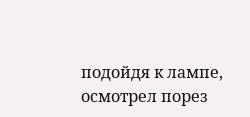подойдя к лампе, осмотрел порез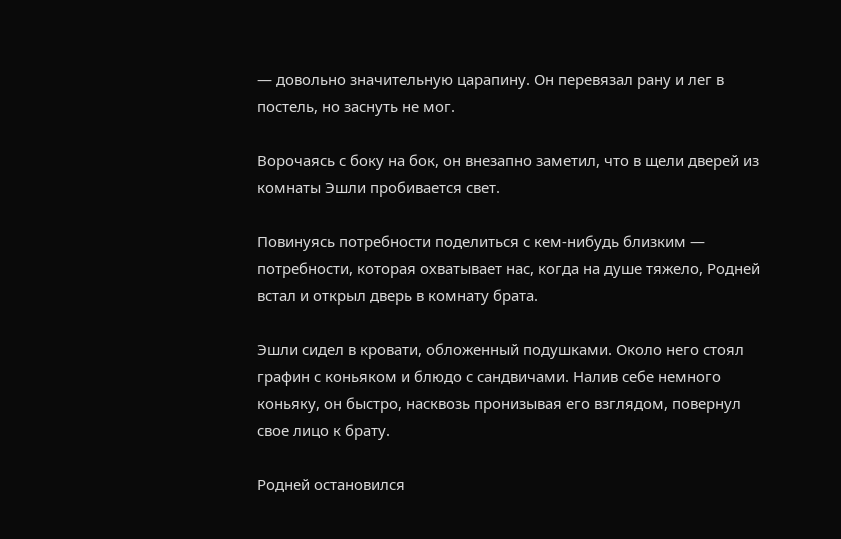— довольно значительную царапину. Он перевязал рану и лег в постель, но заснуть не мог.

Ворочаясь с боку на бок, он внезапно заметил, что в щели дверей из комнаты Эшли пробивается свет.

Повинуясь потребности поделиться с кем-нибудь близким — потребности, которая охватывает нас, когда на душе тяжело, Родней встал и открыл дверь в комнату брата.

Эшли сидел в кровати, обложенный подушками. Около него стоял графин с коньяком и блюдо с сандвичами. Налив себе немного коньяку, он быстро, насквозь пронизывая его взглядом, повернул свое лицо к брату.

Родней остановился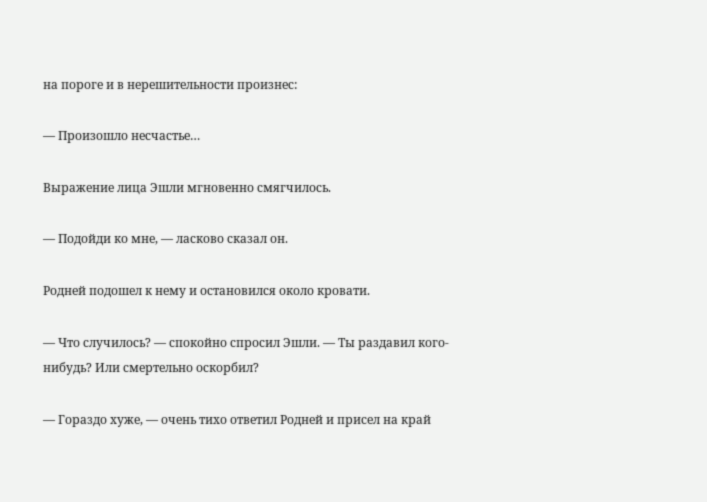на пороге и в нерешительности произнес:

— Произошло несчастье…

Выражение лица Эшли мгновенно смягчилось.

— Подойди ко мне, — ласково сказал он.

Родней подошел к нему и остановился около кровати.

— Что случилось? — спокойно спросил Эшли. — Ты раздавил кого-нибудь? Или смертельно оскорбил?

— Гораздо хуже, — очень тихо ответил Родней и присел на край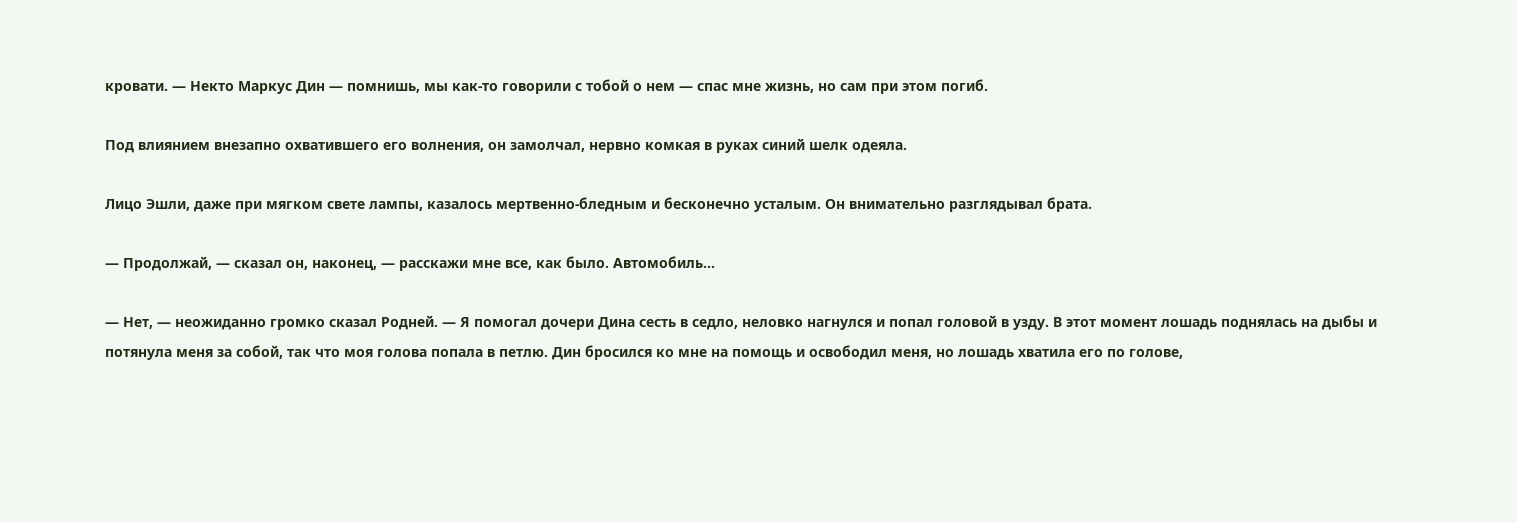кровати. — Некто Маркус Дин — помнишь, мы как-то говорили с тобой о нем — спас мне жизнь, но сам при этом погиб.

Под влиянием внезапно охватившего его волнения, он замолчал, нервно комкая в руках синий шелк одеяла.

Лицо Эшли, даже при мягком свете лампы, казалось мертвенно-бледным и бесконечно усталым. Он внимательно разглядывал брата.

— Продолжай, — сказал он, наконец, — расскажи мне все, как было. Автомобиль…

— Нет, — неожиданно громко сказал Родней. — Я помогал дочери Дина сесть в седло, неловко нагнулся и попал головой в узду. В этот момент лошадь поднялась на дыбы и потянула меня за собой, так что моя голова попала в петлю. Дин бросился ко мне на помощь и освободил меня, но лошадь хватила его по голове,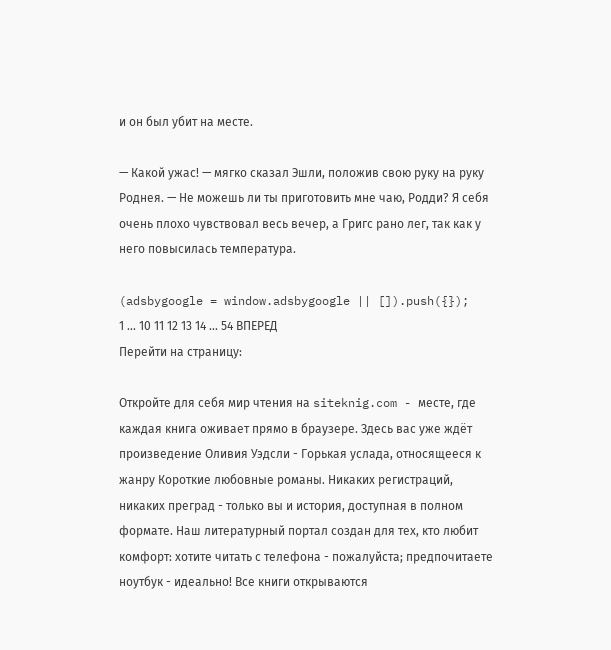и он был убит на месте.

— Какой ужас! — мягко сказал Эшли, положив свою руку на руку Роднея. — Не можешь ли ты приготовить мне чаю, Родди? Я себя очень плохо чувствовал весь вечер, а Григс рано лег, так как у него повысилась температура.

(adsbygoogle = window.adsbygoogle || []).push({});
1 ... 10 11 12 13 14 ... 54 ВПЕРЕД
Перейти на страницу:

Откройте для себя мир чтения на siteknig.com - месте, где каждая книга оживает прямо в браузере. Здесь вас уже ждёт произведение Оливия Уэдсли - Горькая услада, относящееся к жанру Короткие любовные романы. Никаких регистраций, никаких преград - только вы и история, доступная в полном формате. Наш литературный портал создан для тех, кто любит комфорт: хотите читать с телефона - пожалуйста; предпочитаете ноутбук - идеально! Все книги открываются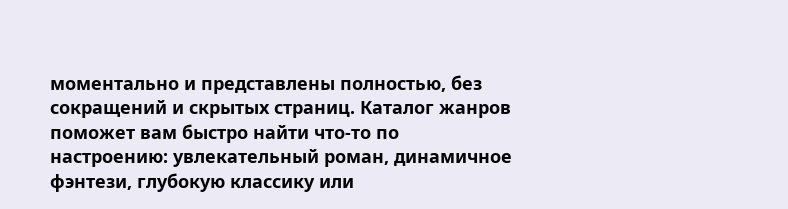моментально и представлены полностью, без сокращений и скрытых страниц. Каталог жанров поможет вам быстро найти что-то по настроению: увлекательный роман, динамичное фэнтези, глубокую классику или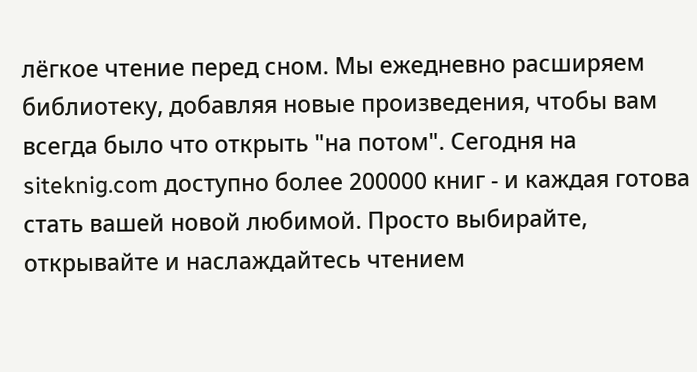лёгкое чтение перед сном. Мы ежедневно расширяем библиотеку, добавляя новые произведения, чтобы вам всегда было что открыть "на потом". Сегодня на siteknig.com доступно более 200000 книг - и каждая готова стать вашей новой любимой. Просто выбирайте, открывайте и наслаждайтесь чтением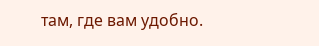там, где вам удобно.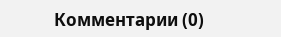Комментарии (0)